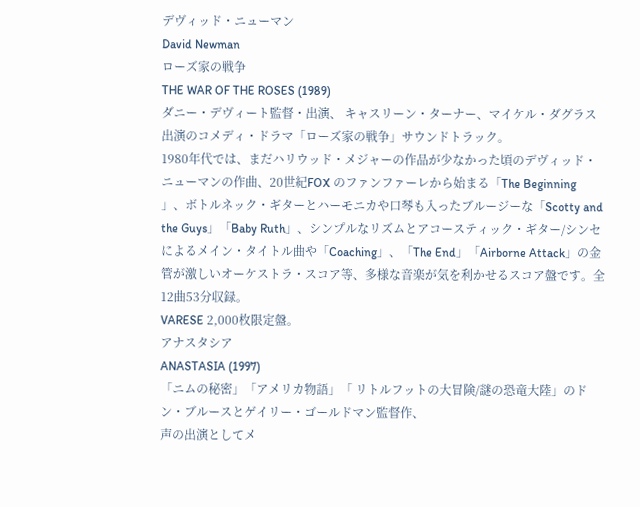デヴィッド・ニューマン
David Newman
ローズ家の戦争
THE WAR OF THE ROSES (1989)
ダニー・デヴィート監督・出演、 キャスリーン・ターナー、マイケル・ダグラス出演のコメディ・ドラマ「ローズ家の戦争」サウンドトラック。
1980年代では、まだハリウッド・メジャーの作品が少なかった頃のデヴィッド・ニューマンの作曲、20世紀FOX のファンファーレから始まる「The Beginning
」、ボトルネック・ギターとハーモニカや口琴も入ったブルージーな「Scotty and the Guys」「Baby Ruth」、シンプルなリズムとアコースティック・ギター/シンセによるメイン・タイトル曲や「Coaching」、「The End」「Airborne Attack」の金管が激しいオーケストラ・スコア等、多様な音楽が気を利かせるスコア盤です。全12曲53分収録。
VARESE 2,000枚限定盤。
アナスタシア
ANASTASIA (1997)
「ニムの秘密」「アメリカ物語」「 リトルフットの大冒険/謎の恐竜大陸」のドン・ブルースとゲイリー・ゴールドマン監督作、
声の出演としてメ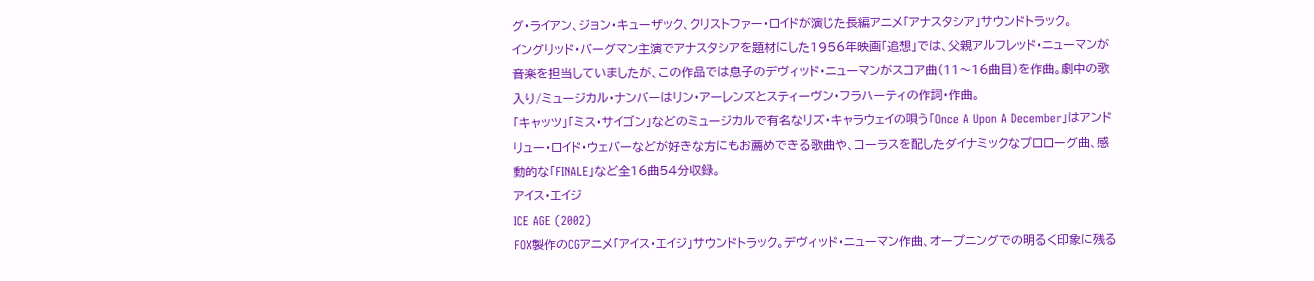グ・ライアン、ジョン・キューザック、クリストファー・ロイドが演じた長編アニメ「アナスタシア」サウンドトラック。
イングリッド・バーグマン主演でアナスタシアを題材にした1956年映画「追想」では、父親アルフレッド・ニューマンが音楽を担当していましたが、この作品では息子のデヴィッド・ニューマンがスコア曲(11〜16曲目)を作曲。劇中の歌入り/ミュージカル・ナンバーはリン・アーレンズとスティーヴン・フラハーティの作詞・作曲。
「キャッツ」「ミス・サイゴン」などのミュージカルで有名なリズ・キャラウェイの唄う「Once A Upon A December」はアンドリュー・ロイド・ウェバーなどが好きな方にもお薦めできる歌曲や、コーラスを配したダイナミックなプロローグ曲、感動的な「FINALE」など全16曲54分収録。
アイス・エイジ
ICE AGE (2002)
FOX製作のCGアニメ「アイス・エイジ」サウンドトラック。デヴィッド・ニューマン作曲、オープニングでの明るく印象に残る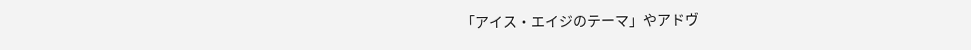「アイス・エイジのテーマ」やアドヴ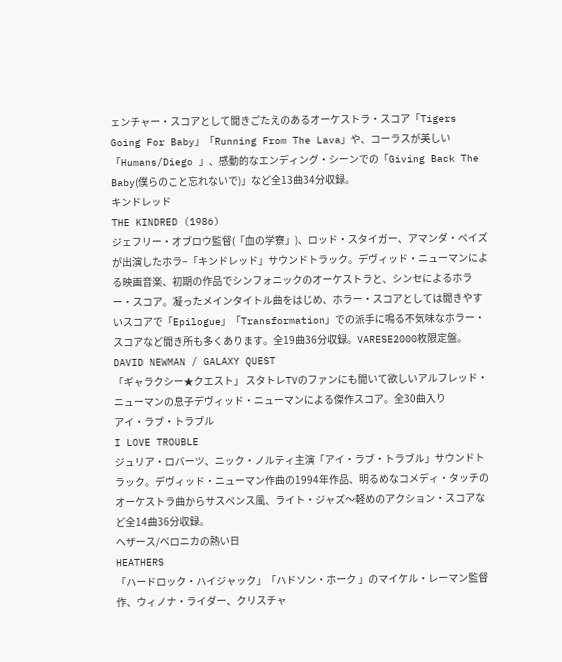ェンチャー・スコアとして聞きごたえのあるオーケストラ・スコア「Tigers Going For Baby」「Running From The Lava」や、コーラスが美しい「Humans/Diego 」、感動的なエンディング・シーンでの「Giving Back The Baby(僕らのこと忘れないで)」など全13曲34分収録。
キンドレッド
THE KINDRED (1986)
ジェフリー・オブロウ監督(「血の学寮」)、ロッド・スタイガー、アマンダ・ペイズが出演したホラ−「キンドレッド」サウンドトラック。デヴィッド・ニューマンによる映画音楽、初期の作品でシンフォニックのオーケストラと、シンセによるホラー・スコア。凝ったメインタイトル曲をはじめ、ホラー・スコアとしては聞きやすいスコアで「Epilogue」「Transformation」での派手に鳴る不気味なホラー・スコアなど聞き所も多くあります。全19曲36分収録。VARESE2000枚限定盤。
DAVID NEWMAN / GALAXY QUEST
「ギャラクシー★クエスト」 スタトレTVのファンにも聞いて欲しいアルフレッド・ニューマンの息子デヴィッド・ニューマンによる傑作スコア。全30曲入り
アイ・ラブ・トラブル
I LOVE TROUBLE
ジュリア・ロバーツ、ニック・ノルティ主演「アイ・ラブ・トラブル」サウンドトラック。デヴィッド・ニューマン作曲の1994年作品、明るめなコメディ・タッチのオーケストラ曲からサスペンス風、ライト・ジャズ〜軽めのアクション・スコアなど全14曲36分収録。
ヘザース/ベロニカの熱い日
HEATHERS
「ハードロック・ハイジャック」「ハドソン・ホーク 」のマイケル・レーマン監督作、ウィノナ・ライダー、クリスチャ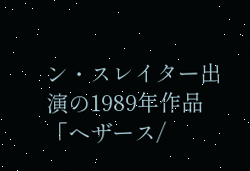ン・スレイター出演の1989年作品「ヘザース/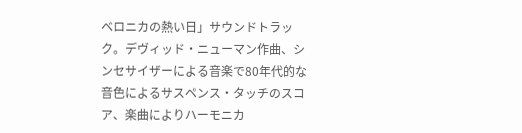ベロニカの熱い日」サウンドトラック。デヴィッド・ニューマン作曲、シンセサイザーによる音楽で80年代的な音色によるサスペンス・タッチのスコア、楽曲によりハーモニカ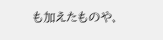も加えたものや、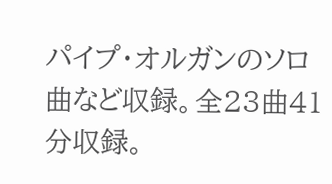パイプ・オルガンのソロ曲など収録。全23曲41分収録。